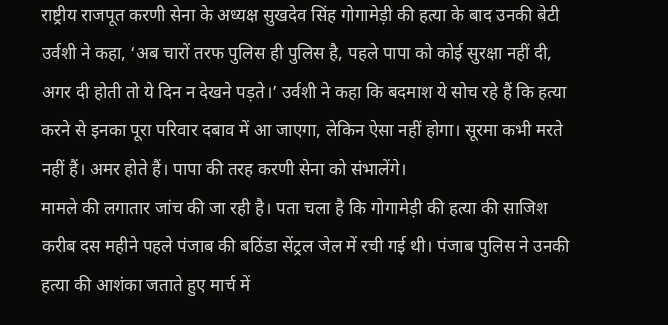राष्ट्रीय राजपूत करणी सेना के अध्यक्ष सुखदेव सिंह गोगामेड़ी की हत्या के बाद उनकी बेटी उर्वशी ने कहा, ‘अब चारों तरफ पुलिस ही पुलिस है, पहले पापा को कोई सुरक्षा नहीं दी, अगर दी होती तो ये दिन न देखने पड़ते।’ उर्वशी ने कहा कि बदमाश ये सोच रहे हैं कि हत्या करने से इनका पूरा परिवार दबाव में आ जाएगा, लेकिन ऐसा नहीं होगा। सूरमा कभी मरते नहीं हैं। अमर होते हैं। पापा की तरह करणी सेना को संभालेंगे।
मामले की लगातार जांच की जा रही है। पता चला है कि गोगामेड़ी की हत्या की साजिश करीब दस महीने पहले पंजाब की बठिंडा सेंट्रल जेल में रची गई थी। पंजाब पुलिस ने उनकी हत्या की आशंका जताते हुए मार्च में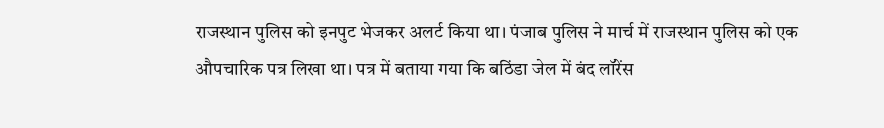राजस्थान पुलिस को इनपुट भेजकर अलर्ट किया था। पंजाब पुलिस ने मार्च में राजस्थान पुलिस को एक औपचारिक पत्र लिखा था। पत्र में बताया गया कि बठिंडा जेल में बंद लॉरेंस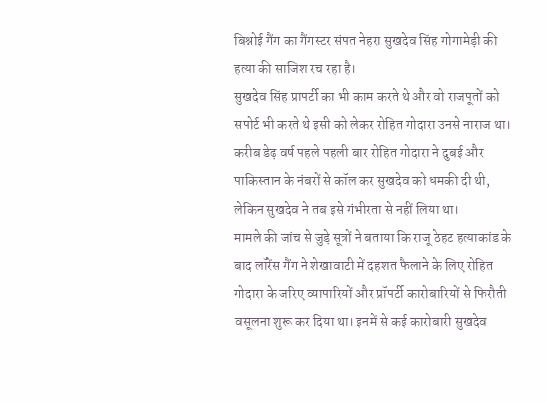बिश्नोई गैंग का गैंगस्टर संपत नेहरा सुखदेव सिंह गोगामेड़ी की हत्या की साजिश रच रहा है।
सुखदेव सिंह प्रापर्टी का भी काम करते थे और वो राजपूतों को सपोर्ट भी करते थे इसी को लेकर रोहित गोदारा उनसे नाराज था। करीब डेढ़ वर्ष पहले पहली बार रोहित गोदारा ने दुबई और पाकिस्तान के नंबरों से कॉल कर सुखदेव को धमकी दी थी, लेकिन सुखदेव ने तब इसे गंभीरता से नहीं लिया था।
मामले की जांच से जुड़े सूत्रों ने बताया कि राजू ठेहट हत्याकांड के बाद लॉरेंस गैंग ने शेखावाटी में दहशत फैलाने के लिए रोहित गोदारा के जरिए व्यापारियों और प्रॉपर्टी कारोबारियों से फिरौती वसूलना शुरू कर दिया था। इनमें से कई कारोबारी सुखदेव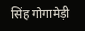सिंह गोगामेड़ी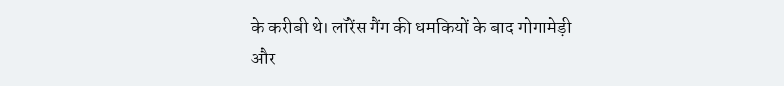के करीबी थे। लॉरेंस गैंग की धमकियों के बाद गोगामेड़ी और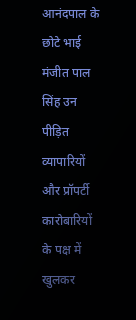आनंदपाल के छोटे भाई मंजीत पाल सिंह उन पीड़ित व्यापारियों और प्रॉपर्टी कारोबारियों के पक्ष में खुलकर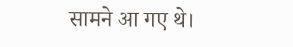सामने आ गए थे।